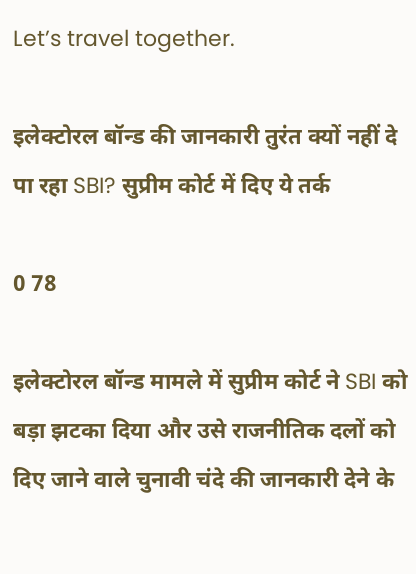Let’s travel together.

इलेक्टोरल बॉन्ड की जानकारी तुरंत क्यों नहीं दे पा रहा SBI? सुप्रीम कोर्ट में दिए ये तर्क

0 78

इलेक्टोरल बॉन्ड मामले में सुप्रीम कोर्ट ने SBI को बड़ा झटका दिया और उसे राजनीतिक दलों को दिए जाने वाले चुनावी चंदे की जानकारी देने के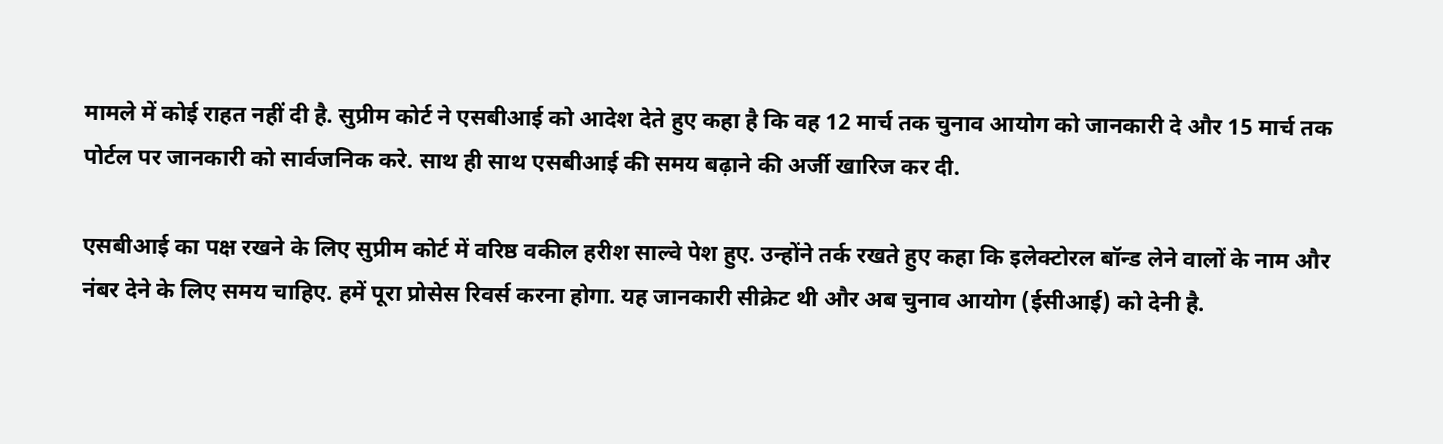मामले में कोई राहत नहीं दी है. सुप्रीम कोर्ट ने एसबीआई को आदेश देते हुए कहा है कि वह 12 मार्च तक चुनाव आयोग को जानकारी दे और 15 मार्च तक पोर्टल पर जानकारी को सार्वजनिक करे. साथ ही साथ एसबीआई की समय बढ़ाने की अर्जी खारिज कर दी.

एसबीआई का पक्ष रखने के लिए सुप्रीम कोर्ट में वरिष्ठ वकील हरीश साल्वे पेश हुए. उन्होंने तर्क रखते हुए कहा कि इलेक्टोरल बॉन्ड लेने वालों के नाम और नंबर देने के लिए समय चाहिए. हमें पूरा प्रोसेस रिवर्स करना होगा. यह जानकारी सीक्रेट थी और अब चुनाव आयोग (ईसीआई) को देनी है.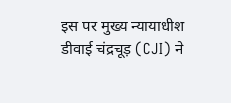इस पर मुख्य न्यायाधीश डीवाई चंद्रचूड़ (CJI) ने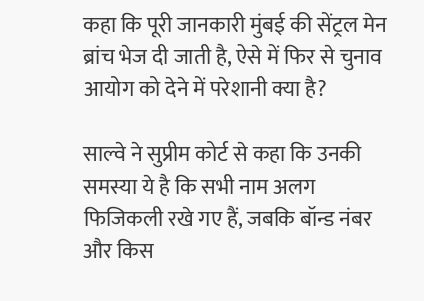कहा कि पूरी जानकारी मुंबई की सेंट्रल मेन ब्रांच भेज दी जाती है, ऐसे में फिर से चुनाव आयोग को देने में परेशानी क्या है?

साल्वे ने सुप्रीम कोर्ट से कहा कि उनकी समस्या ये है कि सभी नाम अलग फिजिकली रखे गए हैं, जबकि बॉन्ड नंबर और किस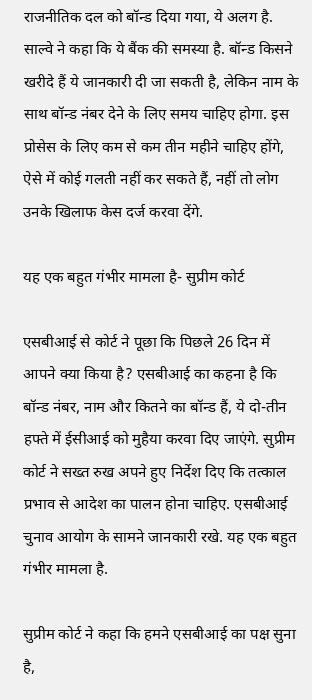राजनीतिक दल को बॉन्ड दिया गया, ये अलग है. साल्वे ने कहा कि ये बैंक की समस्या है. बॉन्ड किसने खरीदे हैं ये जानकारी दी जा सकती है, लेकिन नाम के साथ बॉन्ड नंबर देने के लिए समय चाहिए होगा. इस प्रोसेस के लिए कम से कम तीन महीने चाहिए होंगे, ऐसे में कोई गलती नहीं कर सकते हैं, नहीं तो लोग उनके खिलाफ केस दर्ज करवा देंगे.

यह एक बहुत गंभीर मामला है- सुप्रीम कोर्ट

एसबीआई से कोर्ट ने पूछा कि पिछले 26 दिन में आपने क्या किया है? एसबीआई का कहना है कि बॉन्ड नंबर, नाम और कितने का बॉन्ड हैं, ये दो-तीन हफ्ते में ईसीआई को मुहैया करवा दिए जाएंगे. सुप्रीम कोर्ट ने सख्त रुख अपने हुए निर्देश दिए कि तत्काल प्रभाव से आदेश का पालन होना चाहिए. एसबीआई चुनाव आयोग के सामने जानकारी रखे. यह एक बहुत गंभीर मामला है.

सुप्रीम कोर्ट ने कहा कि हमने एसबीआई का पक्ष सुना है,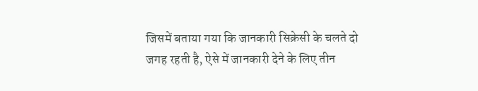जिसमें बताया गया कि जानकारी सिक्रेसी के चलते दो जगह रहती है, ऐसे में जानकारी देने के लिए तीन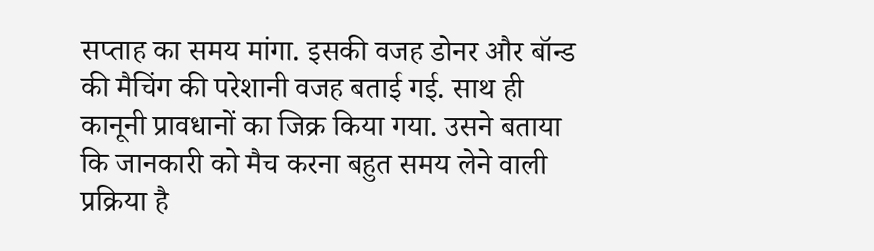सप्ताह का समय मांगा. इसकी वजह डोनर और बॉन्ड की मैचिंग की परेशानी वजह बताई गई. साथ ही कानूनी प्रावधानों का जिक्र किया गया. उसने बताया कि जानकारी को मैच करना बहुत समय लेने वाली प्रक्रिया है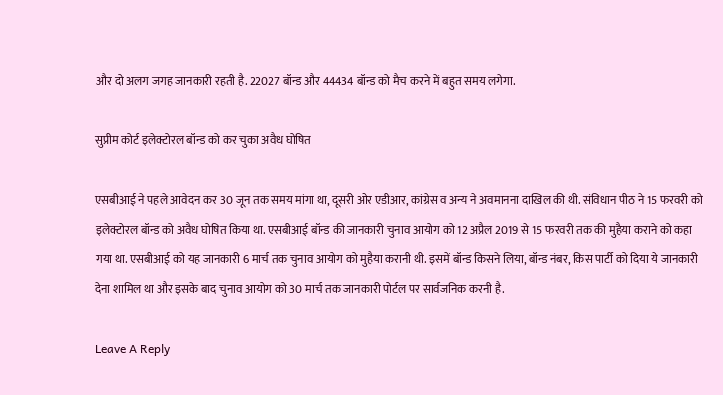और दो अलग जगह जानकारी रहती है. 22027 बॉन्ड और 44434 बॉन्ड को मैच करने में बहुत समय लगेगा.

सुप्रीम कोर्ट इलेक्टोरल बॉन्ड को कर चुका अवैध घोषित

एसबीआई ने पहले आवेदन कर 30 जून तक समय मांगा था, दूसरी ओर एडीआर, कांग्रेस व अन्य ने अवमानना दाखिल की थी. संविधान पीठ ने 15 फरवरी को इलेक्टोरल बॉन्ड को अवैध घोषित किया था. एसबीआई बॉन्ड की जानकारी चुनाव आयोग को 12 अप्रैल 2019 से 15 फरवरी तक की मुहैया कराने को कहा गया था. एसबीआई को यह जानकारी 6 मार्च तक चुनाव आयोग को मुहैया करानी थी. इसमें बॉन्ड किसने लिया, बॉन्ड नंबर, किस पार्टी को दिया ये जानकारी देना शामिल था और इसके बाद चुनाव आयोग को 30 मार्च तक जानकारी पोर्टल पर सार्वजनिक करनी है.

Leave A Reply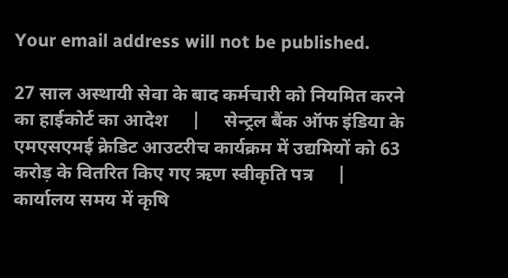Your email address will not be published.

27 साल अस्थायी सेवा के बाद कर्मचारी को नियमित करने का हाईकोर्ट का आदेश     |     सेन्ट्रल बैंक ऑफ इंडिया के एमएसएमई क्रेडिट आउटरीच कार्यक्रम में उद्यमियों को 63 करोड़ के वितरित किए गए ऋण स्वीकृति पत्र     |     कार्यालय समय में कृषि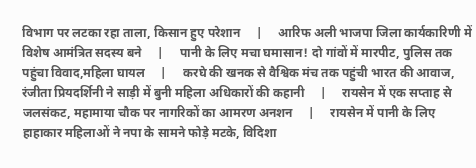विभाग पर लटका रहा ताला, किसान हुए परेशान     |     आरिफ अली भाजपा जिला कार्यकारिणी में विशेष आमंत्रित सदस्य बने     |     पानी के लिए मचा घमासान! दो गांवों में मारपीट, पुलिस तक पहुंचा विवाद,महिला घायल     |     करघे की खनक से वैश्विक मंच तक पहुंची भारत की आवाज, रंजीता प्रियदर्शिनी ने साड़ी में बुनी महिला अधिकारों की कहानी     |     रायसेन में एक सप्ताह से जलसंकट, महामाया चौक पर नागरिकों का आमरण अनशन     |     रायसेन में पानी के लिए हाहाकार महिलाओं ने नपा के सामने फोड़े मटके, विदिशा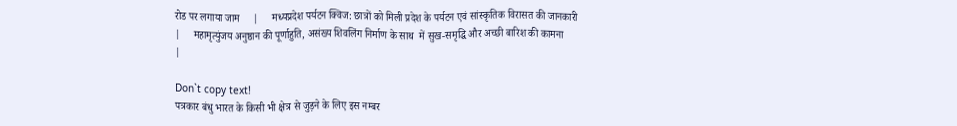रोड पर लगाया जाम     |     मध्यप्रदेश पर्यटन क्विज: छात्रों को मिली प्रदेश के पर्यटन एवं सांस्कृतिक विरासत की जानकारी     |     महामृत्युंजय अनुष्ठान की पूर्णाहुति, असंख्य शिवलिंग निर्माण के साथ  में सुख-समृद्धि और अच्छी बारिश की कामना     |

Don`t copy text!
पत्रकार बंधु भारत के किसी भी क्षेत्र से जुड़ने के लिए इस नम्बर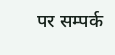पर सम्पर्क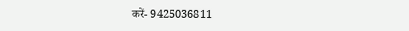करें- 9425036811